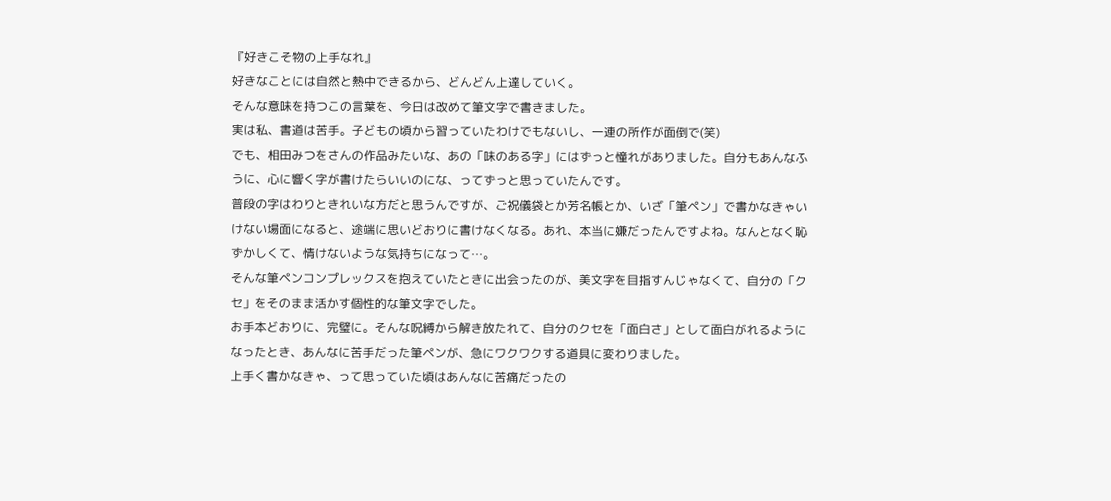『好きこそ物の上手なれ』
好きなことには自然と熱中できるから、どんどん上達していく。
そんな意味を持つこの言葉を、今日は改めて筆文字で書きました。
実は私、書道は苦手。子どもの頃から習っていたわけでもないし、一連の所作が面倒で(笑)
でも、相田みつをさんの作品みたいな、あの「味のある字」にはずっと憧れがありました。自分もあんなふうに、心に響く字が書けたらいいのにな、ってずっと思っていたんです。
普段の字はわりときれいな方だと思うんですが、ご祝儀袋とか芳名帳とか、いざ「筆ペン」で書かなきゃいけない場面になると、途端に思いどおりに書けなくなる。あれ、本当に嫌だったんですよね。なんとなく恥ずかしくて、情けないような気持ちになって…。
そんな筆ペンコンプレックスを抱えていたときに出会ったのが、美文字を目指すんじゃなくて、自分の「クセ」をそのまま活かす個性的な筆文字でした。
お手本どおりに、完璧に。そんな呪縛から解き放たれて、自分のクセを「面白さ」として面白がれるようになったとき、あんなに苦手だった筆ペンが、急にワクワクする道具に変わりました。
上手く書かなきゃ、って思っていた頃はあんなに苦痛だったの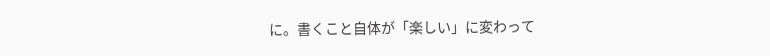に。書くこと自体が「楽しい」に変わって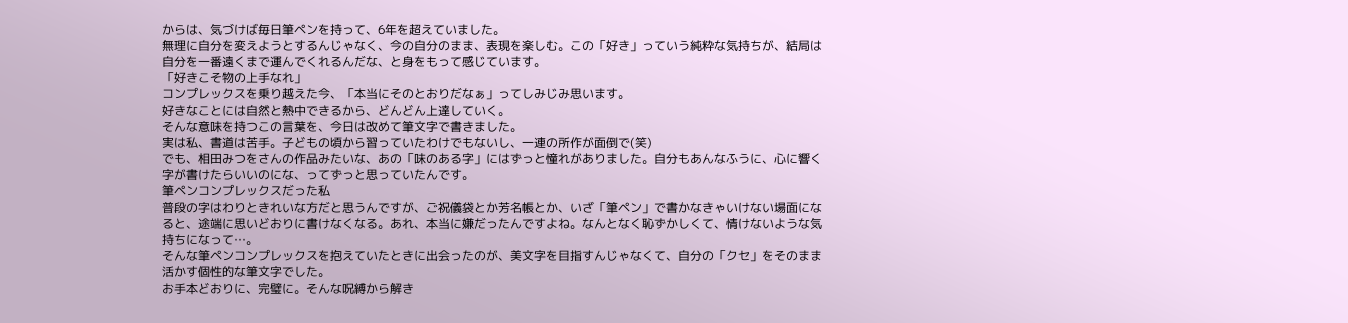からは、気づけば毎日筆ペンを持って、6年を超えていました。
無理に自分を変えようとするんじゃなく、今の自分のまま、表現を楽しむ。この「好き」っていう純粋な気持ちが、結局は自分を一番遠くまで運んでくれるんだな、と身をもって感じています。
「好きこそ物の上手なれ」
コンプレックスを乗り越えた今、「本当にそのとおりだなぁ」ってしみじみ思います。
好きなことには自然と熱中できるから、どんどん上達していく。
そんな意味を持つこの言葉を、今日は改めて筆文字で書きました。
実は私、書道は苦手。子どもの頃から習っていたわけでもないし、一連の所作が面倒で(笑)
でも、相田みつをさんの作品みたいな、あの「味のある字」にはずっと憧れがありました。自分もあんなふうに、心に響く字が書けたらいいのにな、ってずっと思っていたんです。
筆ペンコンプレックスだった私
普段の字はわりときれいな方だと思うんですが、ご祝儀袋とか芳名帳とか、いざ「筆ペン」で書かなきゃいけない場面になると、途端に思いどおりに書けなくなる。あれ、本当に嫌だったんですよね。なんとなく恥ずかしくて、情けないような気持ちになって…。
そんな筆ペンコンプレックスを抱えていたときに出会ったのが、美文字を目指すんじゃなくて、自分の「クセ」をそのまま活かす個性的な筆文字でした。
お手本どおりに、完璧に。そんな呪縛から解き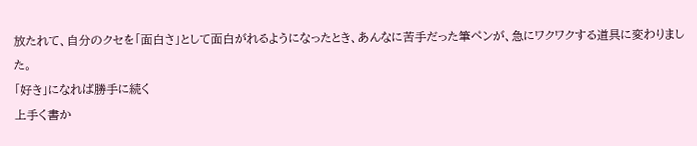放たれて、自分のクセを「面白さ」として面白がれるようになったとき、あんなに苦手だった筆ペンが、急にワクワクする道具に変わりました。
「好き」になれば勝手に続く
上手く書か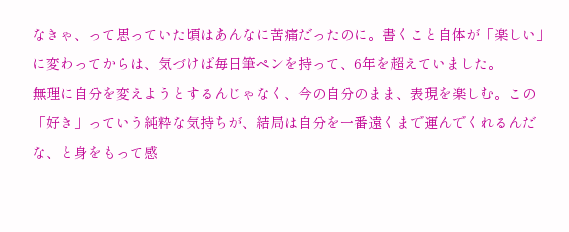なきゃ、って思っていた頃はあんなに苦痛だったのに。書くこと自体が「楽しい」に変わってからは、気づけば毎日筆ペンを持って、6年を超えていました。
無理に自分を変えようとするんじゃなく、今の自分のまま、表現を楽しむ。この「好き」っていう純粋な気持ちが、結局は自分を一番遠くまで運んでくれるんだな、と身をもって感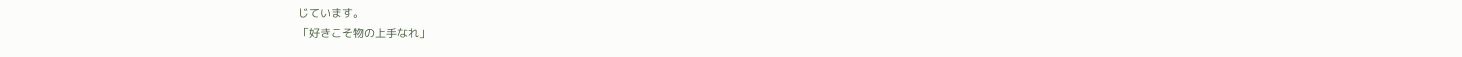じています。
「好きこそ物の上手なれ」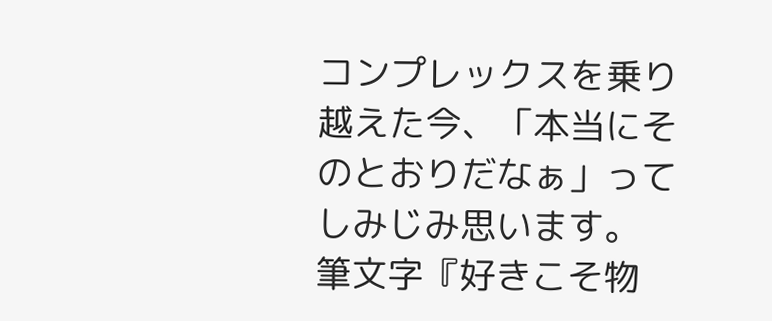コンプレックスを乗り越えた今、「本当にそのとおりだなぁ」ってしみじみ思います。
筆文字『好きこそ物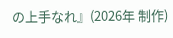の上手なれ』(2026年 制作)